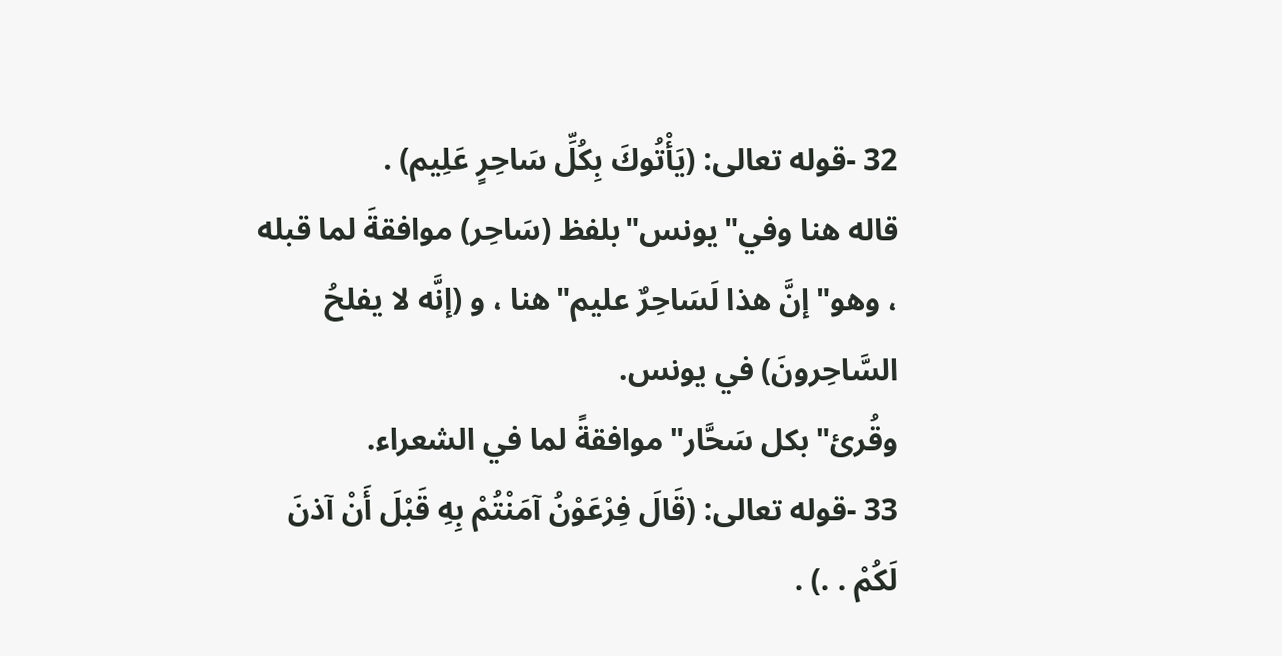32 -قوله تعالى: (يَأْتُوكَ بِكُلِّ سَاحِرٍ عَلِيم) .
قاله هنا وفي"يونس"بلفظ (سَاحِر) موافقةَ لما قبله ، وهو"إنَّ هذا لَسَاحِرٌ عليم"هنا ، و (إنَّه لا يفلحُ السَّاحِرونَ) في يونس.
وقُرئ"بكل سَحَّار"موافقةً لما في الشعراء.
33 -قوله تعالى: (قَالَ فِرْعَوْنُ آمَنْتُمْ بِهِ قَبْلَ أَنْ آذنَ لَكُمْ . .) .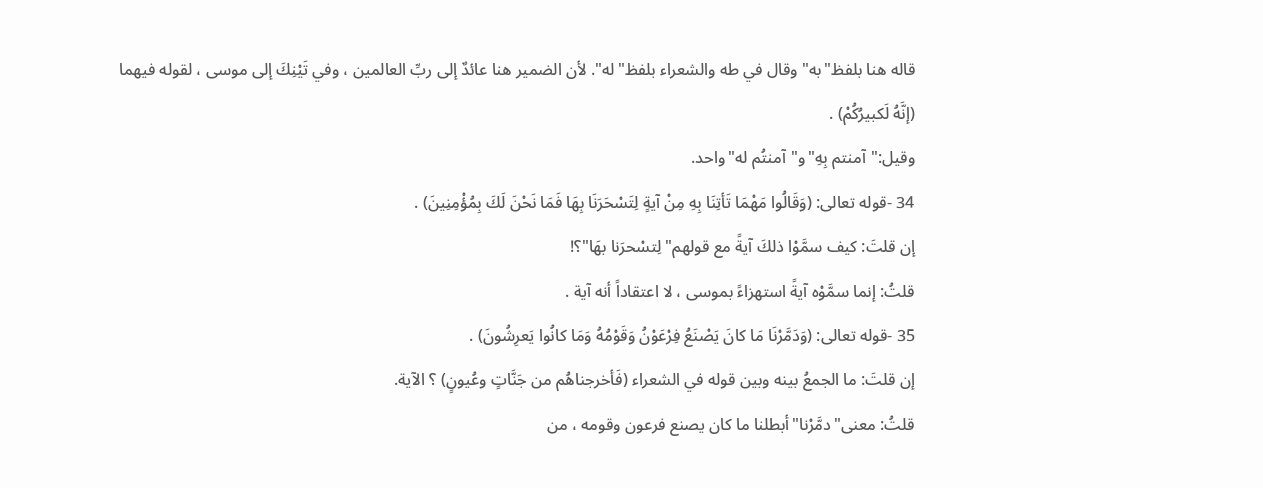قاله هنا بلفظ"به"وقال في طه والشعراء بلفظ"له". لأن الضمير هنا عائدٌ إلى ربِّ العالمين ، وفي تَيْنِكَ إلى موسى ، لقوله فيهما (إنَّهُ لَكبيرُكُمْ) .
وقيل:"آمنتم بِهِ"و"آمنتُم له"واحد.
34 -قوله تعالى: (وَقَالُوا مَهْمَا تَأتِنَا بِهِ مِنْ آيةٍ لِتَسْحَرَنَا بِهَا فَمَا نَحْنَ لَكَ بِمُؤْمِنِينَ) .
إن قلتَ: كيف سمَّوْا ذلكَ آيةً مع قولهم"لِتسْحرَنا بهَا"؟!
قلتُ: إنما سمَّوْه آيةً استهزاءً بموسى ، لا اعتقاداً أنه آية .
35 -قوله تعالى: (وَدَمَّرْنَا مَا كانَ يَصْنَعُ فِرْعَوْنُ وَقَوْمُهُ وَمَا كانُوا يَعرِشُونَ) .
إن قلتَ: ما الجمعُ بينه وبين قوله في الشعراء (فَأخرجناهُم من جَنَّاتٍ وعُيونٍ) ؟ الآية.
قلتُ: معنى"دمَّرْنا"أبطلنا ما كان يصنع فرعون وقومه ، من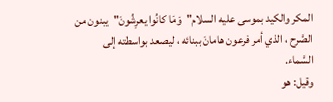المكر والكيد بموسى عليه السلام"وَمَا كانُوا يعرِشُونَ"يبنون من الصَّرح ، الذي أمر فرعون هامانَ ببنائه ، ليصعد بواسطته إلى السَّماء.
وقيل: هو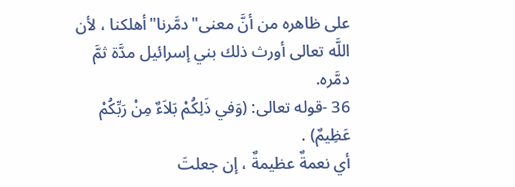على ظاهره من أنَّ معنى"دمَّرنا"أهلكنا ، لأن اللَّه تعالى أورث ذلك بني إسرائيل مدَّة ثمَّ دمَّره.
36 -قوله تعالى: (وَفي ذَلِكُمْ بَلاَءٌ مِنْ رَبِّكُمْ عَظِيمٌ) .
أي نعمةٌ عظيمةٌ ، إن جعلتَ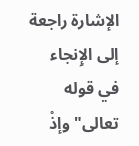الإشارة راجعة إلى الإِنجاء
في قوله تعالى"وإذْ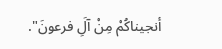أنجيناكُمْ مِنْ آلَِ فرعونَ".